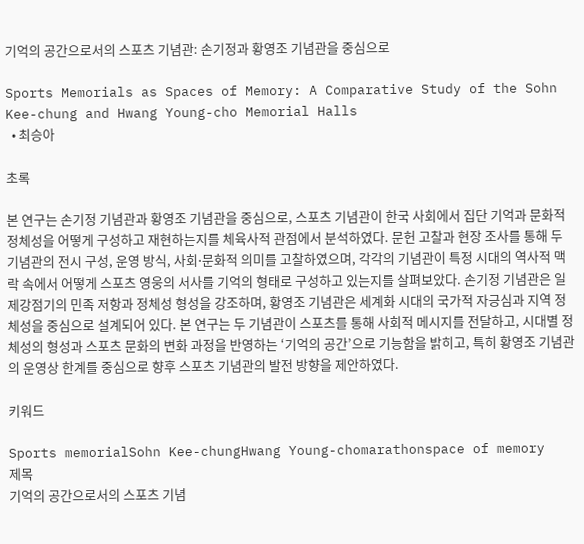기억의 공간으로서의 스포츠 기념관: 손기정과 황영조 기념관을 중심으로

Sports Memorials as Spaces of Memory: A Comparative Study of the Sohn Kee-chung and Hwang Young-cho Memorial Halls
  • 최승아

초록

본 연구는 손기정 기념관과 황영조 기념관을 중심으로, 스포츠 기념관이 한국 사회에서 집단 기억과 문화적 정체성을 어떻게 구성하고 재현하는지를 체육사적 관점에서 분석하였다. 문헌 고찰과 현장 조사를 통해 두 기념관의 전시 구성, 운영 방식, 사회⋅문화적 의미를 고찰하였으며, 각각의 기념관이 특정 시대의 역사적 맥락 속에서 어떻게 스포츠 영웅의 서사를 기억의 형태로 구성하고 있는지를 살펴보았다. 손기정 기념관은 일제강점기의 민족 저항과 정체성 형성을 강조하며, 황영조 기념관은 세계화 시대의 국가적 자긍심과 지역 정체성을 중심으로 설계되어 있다. 본 연구는 두 기념관이 스포츠를 통해 사회적 메시지를 전달하고, 시대별 정체성의 형성과 스포츠 문화의 변화 과정을 반영하는 ‘기억의 공간’으로 기능함을 밝히고, 특히 황영조 기념관의 운영상 한계를 중심으로 향후 스포츠 기념관의 발전 방향을 제안하였다.

키워드

Sports memorialSohn Kee-chungHwang Young-chomarathonspace of memory
제목
기억의 공간으로서의 스포츠 기념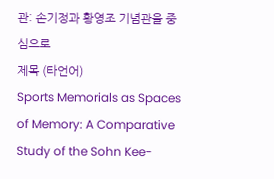관: 손기정과 황영조 기념관을 중심으로
제목 (타언어)
Sports Memorials as Spaces of Memory: A Comparative Study of the Sohn Kee-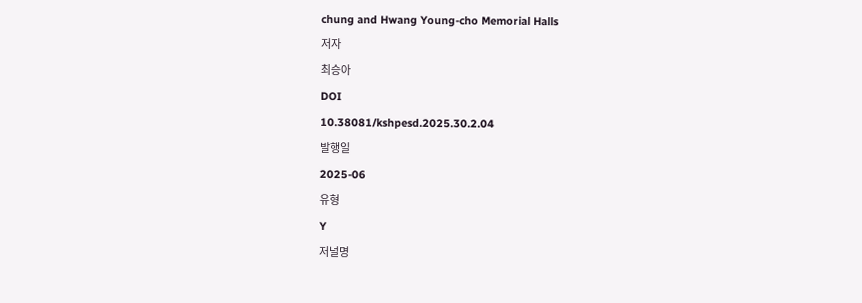chung and Hwang Young-cho Memorial Halls
저자
최승아
DOI
10.38081/kshpesd.2025.30.2.04
발행일
2025-06
유형
Y
저널명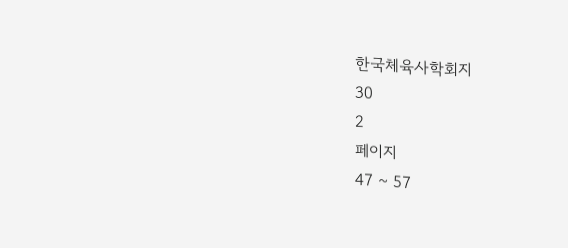한국체육사학회지
30
2
페이지
47 ~ 57